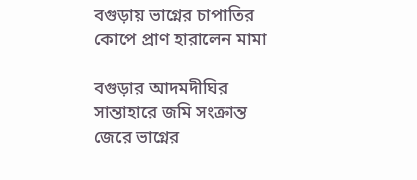বগুড়ায় ভাগ্নের চাপাতির কোপে প্রাণ হারালেন মামা

বগুড়ার আদমদীঘির সান্তাহারে জমি সংক্রান্ত জেরে ভাগ্নের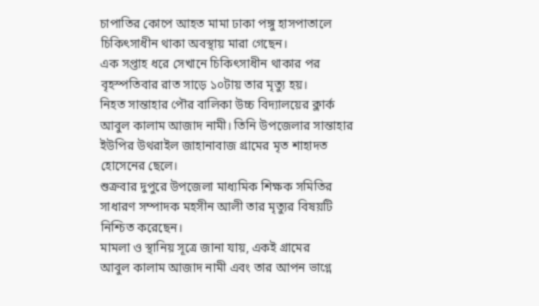চাপাতির কোপে আহত মামা ঢাকা পঙ্গু হাসপাতালে চিকিৎসাধীন থাকা অবস্থায় মারা গেছেন।
এক সপ্তাহ ধরে সেখানে চিকিৎসাধীন থাকার পর বৃহস্পতিবার রাত সাড়ে ১০টায় তার মৃত্যু হয়।
নিহত সান্তাহার পৌর বালিকা উচ্চ বিদ্যালয়ের ক্লার্ক আবুল কালাম আজাদ নামী। তিনি উপজেলার সান্তাহার ইউপির উথরাইল জাহানাবাজ গ্রামের মৃত শাহাদত হোসেনের ছেলে।
শুক্রবার দুপুরে উপজেলা মাধ্যমিক শিক্ষক সমিতির সাধারণ সম্পাদক মহসীন আলী তার মৃত্যুর বিষয়টি নিশ্চিত করেছেন।
মামলা ও স্থানিয় সূত্রে জানা যায়, একই গ্রামের
আবুল কালাম আজাদ নামী এবং তার আপন ভাগ্নে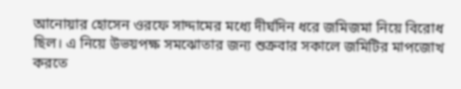আনোয়ার হোসেন ওরফে সাদ্দামের মধ্যে দীর্ঘদিন ধরে জমিজমা নিয়ে বিরোধ ছিল। এ নিয়ে উভয়পক্ষ সমঝোতার জন্য শুক্রবার সকালে জমিটির মাপজোখ করতে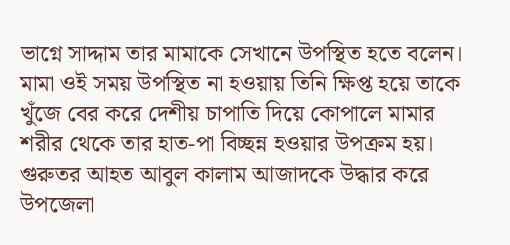ভাগ্নে সাদ্দাম তার মামাকে সেখানে উপস্থিত হতে বলেন।
মামা ওই সময় উপস্থিত না হওয়ায় তিনি ক্ষিপ্ত হয়ে তাকে খুঁজে বের করে দেশীয় চাপাতি দিয়ে কোপালে মামার শরীর থেকে তার হাত-পা বিচ্ছন্ন হওয়ার উপক্রম হয়।
গুরুতর আহত আবুল কালাম আজাদকে উদ্ধার করে উপজেলা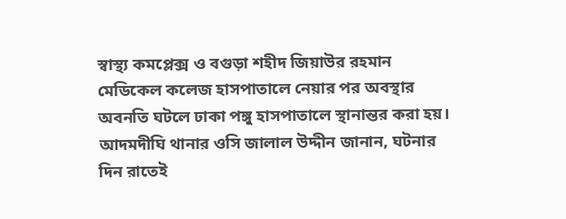স্বাস্থ্য কমপ্লেক্স ও বগুড়া শহীদ জিয়াউর রহমান মেডিকেল কলেজ হাসপাতালে নেয়ার পর অবস্থার অবনতি ঘটলে ঢাকা পঙ্গু হাসপাতালে স্থানান্তর করা হয়।
আদমদীঘি থানার ওসি জালাল উদ্দীন জানান, ঘটনার দিন রাতেই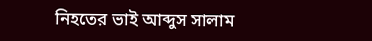নিহতের ভাই আব্দুস সালাম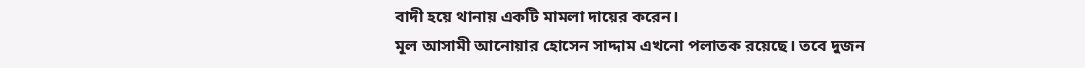বাদী হয়ে থানায় একটি মামলা দায়ের করেন।
মূল আসামী আনোয়ার হোসেন সাদ্দাম এখনো পলাতক রয়েছে। তবে দুজন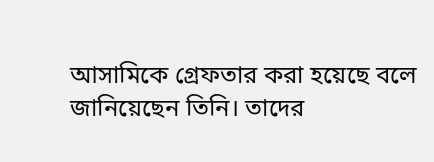আসামিকে গ্রেফতার করা হয়েছে বলে জানিয়েছেন তিনি। তাদের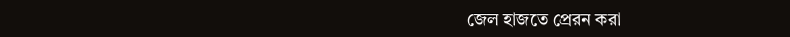জেল হাজতে প্রেরন করা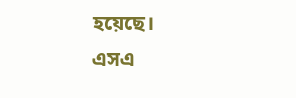হয়েছে।
এসএ